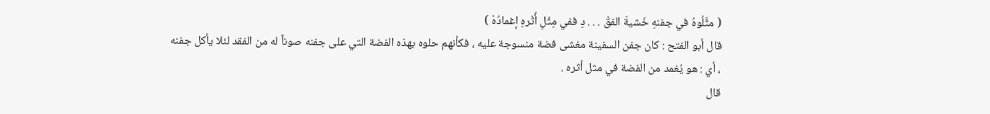( مثَّلُوهُ في جفنهِ خَشيةَ الفقْ . . . دِ ففي مِثْلِ أُثْرهِ إغمادُهْ )
قال أبو الفتح : كان جفن السفينة مغشى فضة منسوجة عليه ، فكأنهم حلوه بهذه الفضة التي على جفنه صوناً له من الفقد لئلا يأكل جفنه ، أي : هو يُغمد من الفضة في مثل أثره .
قال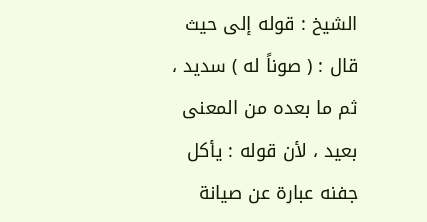الشيخ : قوله إلى حيث قال : ( صوناً له ) سديد ، ثم ما بعده من المعنى بعيد ، لأن قوله : يأكل جفنه عبارة عن صيانة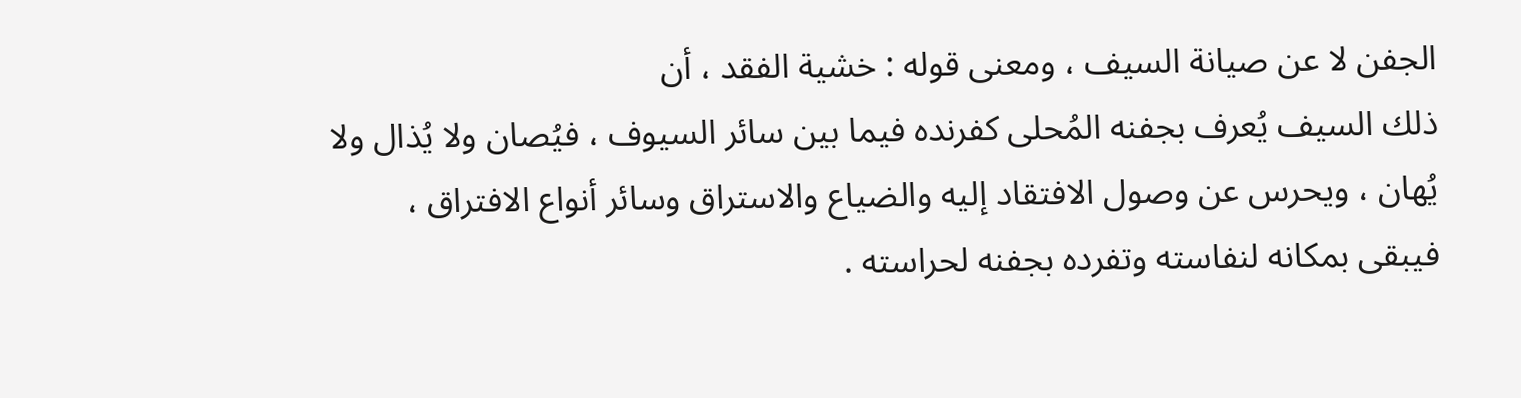الجفن لا عن صيانة السيف ، ومعنى قوله : خشية الفقد ، أن
ذلك السيف يُعرف بجفنه المُحلى كفرنده فيما بين سائر السيوف ، فيُصان ولا يُذال ولا يُهان ، ويحرس عن وصول الافتقاد إليه والضياع والاستراق وسائر أنواع الافتراق ، فيبقى بمكانه لنفاسته وتفرده بجفنه لحراسته .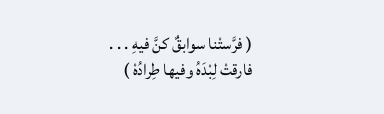( فرَّستْنا سوابقٌ كنَّ فيهِ . . . فارقتْ لِبْدَهُ وفيها طِرادُهْ )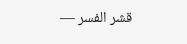قشر الفسر —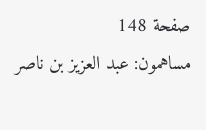صفحة 148
مساهمون: عبد العزيز بن ناصر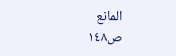المانع
ص١٤٨